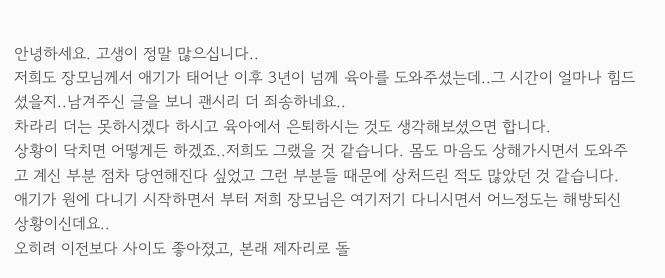안녕하세요. 고생이 정말 많으십니다..
저희도 장모님께서 애기가 태어난 이후 3년이 넘께 육아를 도와주셨는데..그 시간이 얼마나 힘드셨을지..남겨주신 글을 보니 괜시리 더 죄송하네요..
차라리 더는 못하시겠다 하시고 육아에서 은퇴하시는 것도 생각해보셨으면 합니다.
상황이 닥치면 어떻게든 하겠죠..저희도 그랬을 것 같습니다. 몸도 마음도 상해가시면서 도와주고 계신 부분 점차 당연해진다 싶었고 그런 부분들 때문에 상처드린 적도 많았던 것 같습니다.
애기가 원에 다니기 시작하면서 부터 저희 장모님은 여기저기 다니시면서 어느정도는 해방되신 상황이신데요..
오히려 이전보다 사이도 좋아졌고, 본래 제자리로 돌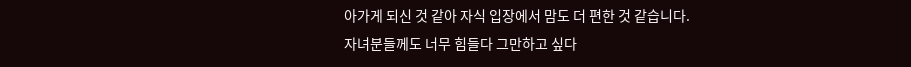아가게 되신 것 같아 자식 입장에서 맘도 더 편한 것 같습니다.
자녀분들께도 너무 힘들다 그만하고 싶다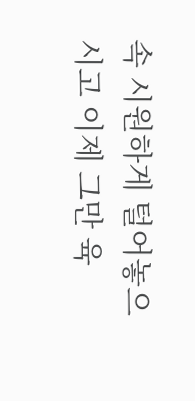속 시원하게 털어놓으시고 이제 그만 육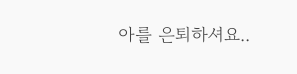아를 은퇴하셔요..